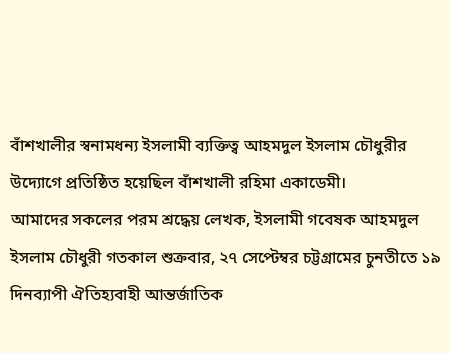বাঁশখালীর স্বনামধন্য ইসলামী ব্যক্তিত্ব আহমদুল ইসলাম চৌধুরীর উদ্যোগে প্রতিষ্ঠিত হয়েছিল বাঁশখালী রহিমা একাডেমী।
আমাদের সকলের পরম শ্রদ্ধেয় লেখক, ইসলামী গবেষক আহমদুল ইসলাম চৌধুরী গতকাল শুক্রবার, ২৭ সেপ্টেম্বর চট্টগ্রামের চুনতীতে ১৯ দিনব্যাপী ঐতিহ্যবাহী আন্তর্জাতিক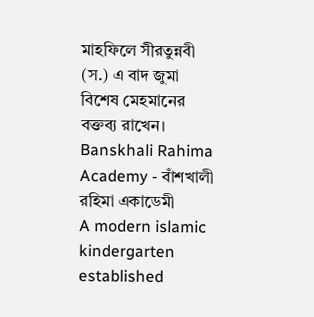মাহফিলে সীরতুন্নবী (স.) এ বাদ জুমা বিশেষ মেহমানের বক্তব্য রাখেন।
Banskhali Rahima Academy - বাঁশখালী রহিমা একাডেমী
A modern islamic kindergarten established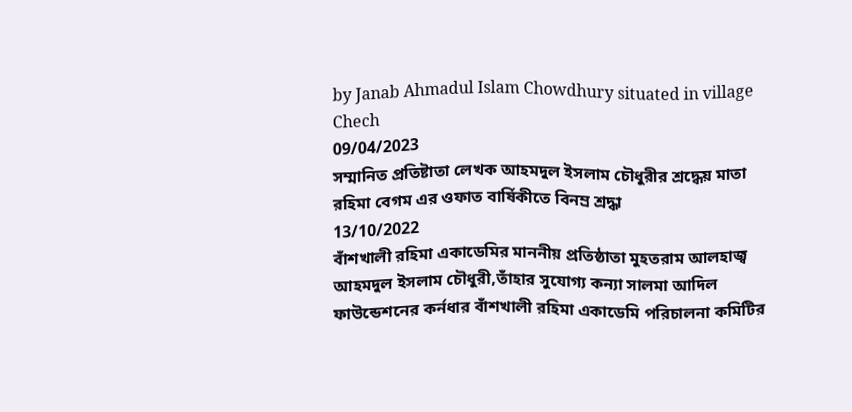by Janab Ahmadul Islam Chowdhury situated in village Chech
09/04/2023
সম্মানিত প্রতিষ্টাতা লেখক আহমদুল ইসলাম চৌধুরীর শ্রদ্ধেয় মাতা রহিমা বেগম এর ওফাত বার্ষিকীতে বিনম্র শ্রদ্ধা
13/10/2022
বাঁশখালী রহিমা একাডেমির মাননীয় প্রতিষ্ঠাতা মুহতরাম আলহাজ্ব আহমদুল ইসলাম চৌধুরী,তাঁহার সুযোগ্য কন্যা সালমা আদিল ফাউন্ডেশনের কর্নধার বাঁশখালী রহিমা একাডেমি পরিচালনা কমিটির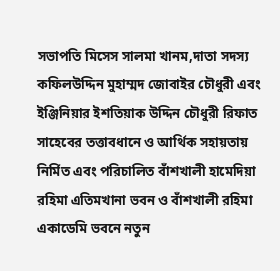সভাপতি মিসেস সালমা খানম,দাতা সদস্য কফিলউদ্দিন মুহাম্মদ জোবাইর চৌধুরী এবং ইঞ্জিনিয়ার ইশতিয়াক উদ্দিন চৌধুরী রিফাত সাহেবের তত্তাবধানে ও আর্থিক সহায়তায় নির্মিত এবং পরিচালিত বাঁশখালী হামেদিয়া রহিমা এতিমখানা ভবন ও বাঁশখালী রহিমা একাডেমি ভবনে নতুন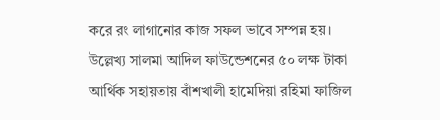করে রং লাগানোর কাজ সফল ভাবে সম্পন্ন হয়।
উল্লেখ্য সালমা আদিল ফাউন্ডেশনের ৫০ লক্ষ টাকা আর্থিক সহায়তায় বাঁশখালী হামেদিয়া রহিমা ফাজিল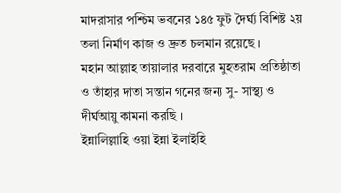মাদরাসার পশ্চিম ভবনের ১৪৫ ফুট দৈর্ঘ্য বিশিষ্ট ২য় তলা নির্মাণ কাজ ও দ্রুত চলমান রয়েছে ।
মহান আল্লাহ তায়ালার দরবারে মুহতরাম প্রতিষ্ঠাতা ও তাঁহার দাতা সন্তান গনের জন্য সু- সাস্থ্য ও দীর্ঘআয়ু কামনা করছি ।
ইন্নালিল্লাহি ওয়া ইন্না ইলাইহি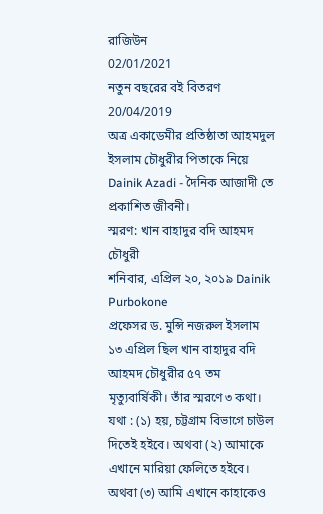রাজিউন
02/01/2021
নতুন বছরের বই বিতরণ
20/04/2019
অত্র একাডেমীর প্রতিষ্ঠাতা আহমদুল ইসলাম চৌধুরীর পিতাকে নিয়ে Dainik Azadi - দৈনিক আজাদী তে প্রকাশিত জীবনী।
স্মরণ: খান বাহাদুর বদি আহমদ চৌধুরী
শনিবার, এপ্রিল ২০, ২০১৯ Dainik Purbokone
প্রফেসর ড. মুন্সি নজরুল ইসলাম
১৩ এপ্রিল ছিল খান বাহাদুর বদি আহমদ চৌধুরীর ৫৭ তম মৃত্যুবার্ষিকী। তাঁর স্মরণে ৩ কথা। যথা : (১) হয়, চট্টগ্রাম বিভাগে চাউল দিতেই হইবে। অথবা (২) আমাকে এখানে মারিয়া ফেলিতে হইবে। অথবা (৩) আমি এখানে কাহাকেও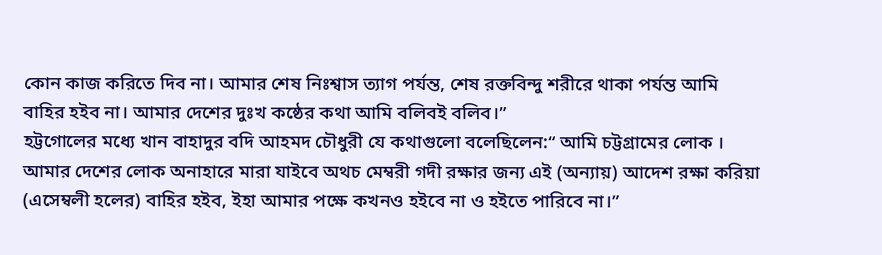কোন কাজ করিতে দিব না। আমার শেষ নিঃশ্বাস ত্যাগ পর্যন্ত, শেষ রক্তবিন্দু শরীরে থাকা পর্যন্ত আমি বাহির হইব না। আমার দেশের দুঃখ কষ্ঠের কথা আমি বলিবই বলিব।”
হট্টগোলের মধ্যে খান বাহাদুর বদি আহমদ চৌধুরী যে কথাগুলো বলেছিলেন:“ আমি চট্টগ্রামের লোক । আমার দেশের লোক অনাহারে মারা যাইবে অথচ মেম্বরী গদী রক্ষার জন্য এই (অন্যায়) আদেশ রক্ষা করিয়া (এসেম্বলী হলের) বাহির হইব, ইহা আমার পক্ষে কখনও হইবে না ও হইতে পারিবে না।”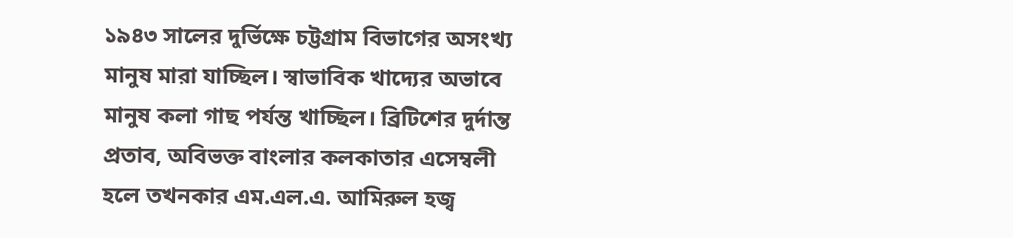১৯৪৩ সালের দুর্ভিক্ষে চট্টগ্রাম বিভাগের অসংখ্য মানুষ মারা যাচ্ছিল। স্বাভাবিক খাদ্যের অভাবে মানুষ কলা গাছ পর্যন্ত খাচ্ছিল। ব্রিটিশের দুর্দান্ত প্রতাব, অবিভক্ত বাংলার কলকাতার এসেম্বলী হলে তখনকার এম.এল.এ. আমিরুল হজ্ব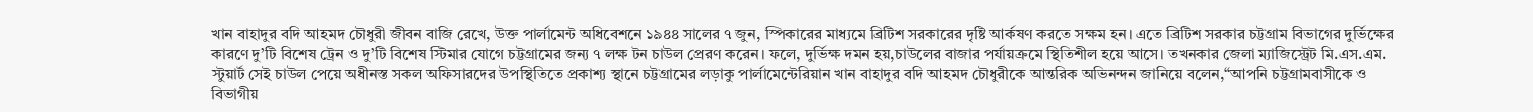খান বাহাদুর বদি আহমদ চৌধুরী জীবন বাজি রেখে, উক্ত পার্লামেন্ট অধিবেশনে ১৯৪৪ সালের ৭ জুন, স্পিকারের মাধ্যমে ব্রিটিশ সরকারের দৃষ্টি আর্কষণ করতে সক্ষম হন। এতে ব্রিটিশ সরকার চট্টগ্রাম বিভাগের দুর্ভিক্ষের কারণে দু’টি বিশেষ ট্রেন ও দু’টি বিশেষ স্টিমার যোগে চট্টগ্রামের জন্য ৭ লক্ষ টন চাউল প্রেরণ করেন। ফলে, দুর্ভিক্ষ দমন হয়,চাউলের বাজার পর্যায়ক্রমে স্থিতিশীল হয়ে আসে। তখনকার জেলা ম্যাজিস্ট্রেট মি.এস.এম. স্টুয়ার্ট সেই চাউল পেয়ে অধীনস্ত সকল অফিসারদের উপস্থিতিতে প্রকাশ্য স্থানে চট্টগ্রামের লড়াকু পার্লামেন্টেরিয়ান খান বাহাদুর বদি আহমদ চৌধুরীকে আন্তরিক অভিনন্দন জানিয়ে বলেন,“আপনি চট্টগ্রামবাসীকে ও বিভাগীয়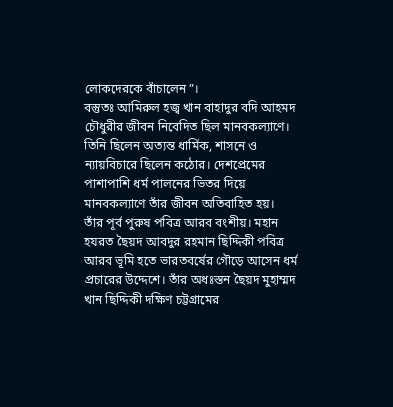লোকদেরকে বাঁচালেন”।
বস্তুতঃ আমিরুল হজ্ব খান বাহাদুর বদি আহমদ চৌধুরীর জীবন নিবেদিত ছিল মানবকল্যাণে। তিনি ছিলেন অত্যন্ত ধার্মিক, শাসনে ও ন্যায়বিচারে ছিলেন কঠোর। দেশপ্রেমের পাশাপাশি ধর্ম পালনের ভিতর দিয়ে মানবকল্যাণে তাঁর জীবন অতিবাহিত হয়।
তাঁর পূর্ব পুরুষ পবিত্র আরব বংশীয়। মহান হযরত ছৈয়দ আবদুর রহমান ছিদ্দিকী পবিত্র আরব ভূমি হতে ভারতবর্ষের গৌড়ে আসেন ধর্ম প্রচারের উদ্দেশে। তাঁর অধঃস্তন ছৈয়দ মুহাম্মদ খান ছিদ্দিকী দক্ষিণ চট্টগ্রামের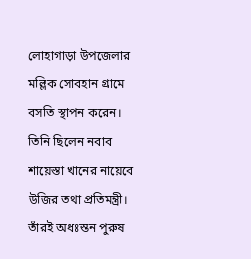লোহাগাড়া উপজেলার মল্লিক সোবহান গ্রামে বসতি স্থাপন করেন। তিনি ছিলেন নবাব শায়েস্তা খানের নায়েবে উজির তথা প্রতিমন্ত্রী। তাঁরই অধঃস্তন পুরুষ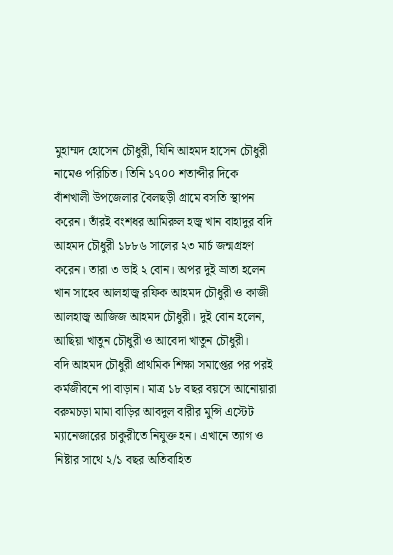মুহাম্মদ হোসেন চৌধুরী, যিনি আহমদ হাসেন চৌধুরী নামেও পরিচিত। তিনি ১৭০০ শতাব্দীর দিকে বাঁশখালী উপজেলার বৈলছড়ী গ্রামে বসতি স্থাপন করেন। তাঁরই বংশধর আমিরুল হজ্ব খান বাহাদুর বদি আহমদ চৌধুরী ১৮৮৬ সালের ২৩ মার্চ জন্মগ্রহণ করেন। তারা ৩ ভাই ২ বোন। অপর দুই ভ্রাতা হলেন খান সাহেব আলহাজ্ব রফিক আহমদ চৌধুরী ও কাজী আলহাজ্ব আজিজ আহমদ চৌধুরী। দুই বোন হলেন, আছিয়া খাতুন চৌধুরী ও আবেদা খাতুন চৌধুরী।
বদি আহমদ চৌধুরী প্রাথমিক শিক্ষা সমাপ্তের পর পরই কর্মজীবনে পা বাড়ান। মাত্র ১৮ বছর বয়সে আনোয়ারা বরুমচড়া মামা বাড়ির আবদুল বারীর মুন্সি এস্টেট ম্যানেজারের চাকুরীতে নিযুক্ত হন। এখানে ত্যাগ ও নিষ্টার সাথে ২/১ বছর অতিবাহিত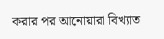করার পর আনোয়ারা বিখ্যাত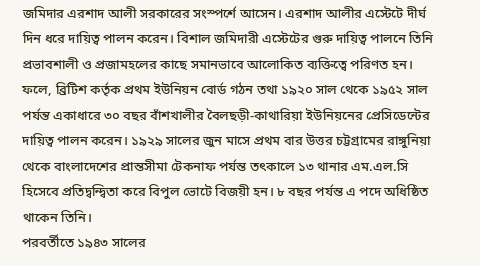জমিদার এরশাদ আলী সরকারের সংস্পর্শে আসেন। এরশাদ আলীর এস্টেটে দীর্ঘ দিন ধরে দায়িত্ব পালন করেন। বিশাল জমিদারী এস্টেটের গুরু দায়িত্ব পালনে তিনি প্রভাবশালী ও প্রজামহলের কাছে সমানভাবে আলোকিত ব্যক্তিত্বে পরিণত হন। ফলে, ব্রিটিশ কর্তৃক প্রথম ইউনিয়ন বোর্ড গঠন তথা ১৯২০ সাল থেকে ১৯৫২ সাল পর্যন্ত একাধারে ৩০ বছর বাঁশখালীর বৈলছড়ী-কাথারিয়া ইউনিয়নের প্রেসিডেন্টের দায়িত্ব পালন করেন। ১৯২৯ সালের জুন মাসে প্রথম বার উত্তর চট্টগ্রামের রাঙ্গুনিয়া থেকে বাংলাদেশের প্রান্তসীমা টেকনাফ পর্যন্ত তৎকালে ১৩ থানার এম.এল.সি হিসেবে প্রতিদ্বন্দ্বিতা করে বিপুল ভোটে বিজয়ী হন। ৮ বছর পর্যন্ত এ পদে অধিষ্ঠিত থাকেন তিনি।
পরবর্তীতে ১৯৪৩ সালের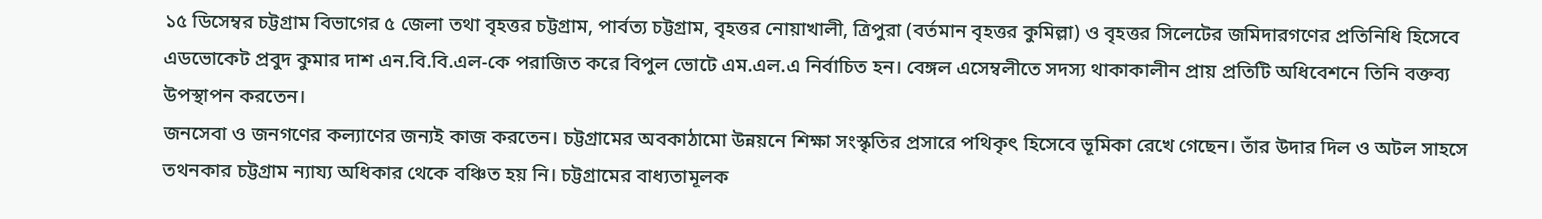১৫ ডিসেম্বর চট্টগ্রাম বিভাগের ৫ জেলা তথা বৃহত্তর চট্টগ্রাম, পার্বত্য চট্টগ্রাম, বৃহত্তর নোয়াখালী, ত্রিপুরা (বর্তমান বৃহত্তর কুমিল্লা) ও বৃহত্তর সিলেটের জমিদারগণের প্রতিনিধি হিসেবে এডভোকেট প্রবুদ কুমার দাশ এন.বি.বি.এল-কে পরাজিত করে বিপুল ভোটে এম.এল.এ নির্বাচিত হন। বেঙ্গল এসেম্বলীতে সদস্য থাকাকালীন প্রায় প্রতিটি অধিবেশনে তিনি বক্তব্য উপস্থাপন করতেন।
জনসেবা ও জনগণের কল্যাণের জন্যই কাজ করতেন। চট্টগ্রামের অবকাঠামো উন্নয়নে শিক্ষা সংস্কৃতির প্রসারে পথিকৃৎ হিসেবে ভূমিকা রেখে গেছেন। তাঁর উদার দিল ও অটল সাহসে তথনকার চট্টগ্রাম ন্যায্য অধিকার থেকে বঞ্চিত হয় নি। চট্টগ্রামের বাধ্যতামূলক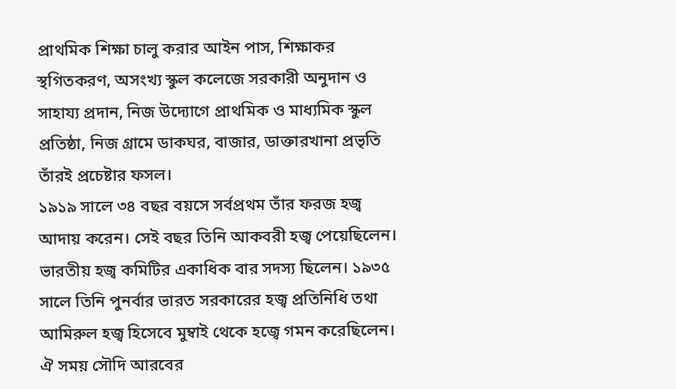প্রাথমিক শিক্ষা চালু করার আইন পাস, শিক্ষাকর স্থগিতকরণ, অসংখ্য স্কুল কলেজে সরকারী অনুদান ও সাহায্য প্রদান, নিজ উদ্যোগে প্রাথমিক ও মাধ্যমিক স্কুল প্রতিষ্ঠা, নিজ গ্রামে ডাকঘর, বাজার, ডাক্তারখানা প্রভৃতি তাঁরই প্রচেষ্টার ফসল।
১৯১৯ সালে ৩৪ বছর বয়সে সর্বপ্রথম তাঁর ফরজ হজ্ব আদায় করেন। সেই বছর তিনি আকবরী হজ্ব পেয়েছিলেন। ভারতীয় হজ্ব কমিটির একাধিক বার সদস্য ছিলেন। ১৯৩৫ সালে তিনি পুনর্বার ভারত সরকারের হজ্ব প্রতিনিধি তথা আমিরুল হজ্ব হিসেবে মুম্বাই থেকে হজ্বে গমন করেছিলেন। ঐ সময় সৌদি আরবের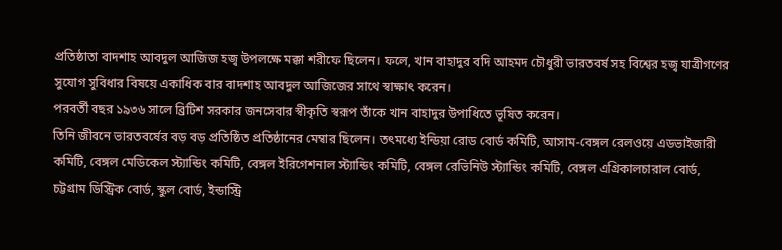প্রতিষ্ঠাতা বাদশাহ আবদুল আজিজ হজ্ব উপলক্ষে মক্কা শরীফে ছিলেন। ফলে, খান বাহাদুর বদি আহমদ চৌধুরী ভারতবর্ষ সহ বিশ্বের হজ্ব যাত্রীগণের সুযোগ সুবিধার বিষয়ে একাধিক বার বাদশাহ আবদুল আজিজের সাথে স্বাক্ষাৎ করেন।
পরবর্তী বছর ১৯৩৬ সালে ব্রিটিশ সরকার জনসেবার স্বীকৃতি স্বরূপ তাঁকে খান বাহাদুর উপাধিতে ভূষিত করেন।
তিনি জীবনে ভারতবর্ষের বড় বড় প্রতিষ্ঠিত প্রতিষ্ঠানের মেম্বার ছিলেন। তৎমধ্যে ইন্ডিয়া রোড বোর্ড কমিটি, আসাম-বেঙ্গল রেলওয়ে এডভাইজারী কমিটি, বেঙ্গল মেডিকেল স্ট্যান্ডিং কমিটি, বেঙ্গল ইরিগেশনাল স্ট্যান্ডিং কমিটি, বেঙ্গল রেভিনিউ স্ট্যান্ডিং কমিটি, বেঙ্গল এগ্রিকালচারাল বোর্ড, চট্টগ্রাম ডিস্ট্রিক বোর্ড, স্কুল বোর্ড, ইন্ডাস্ট্রি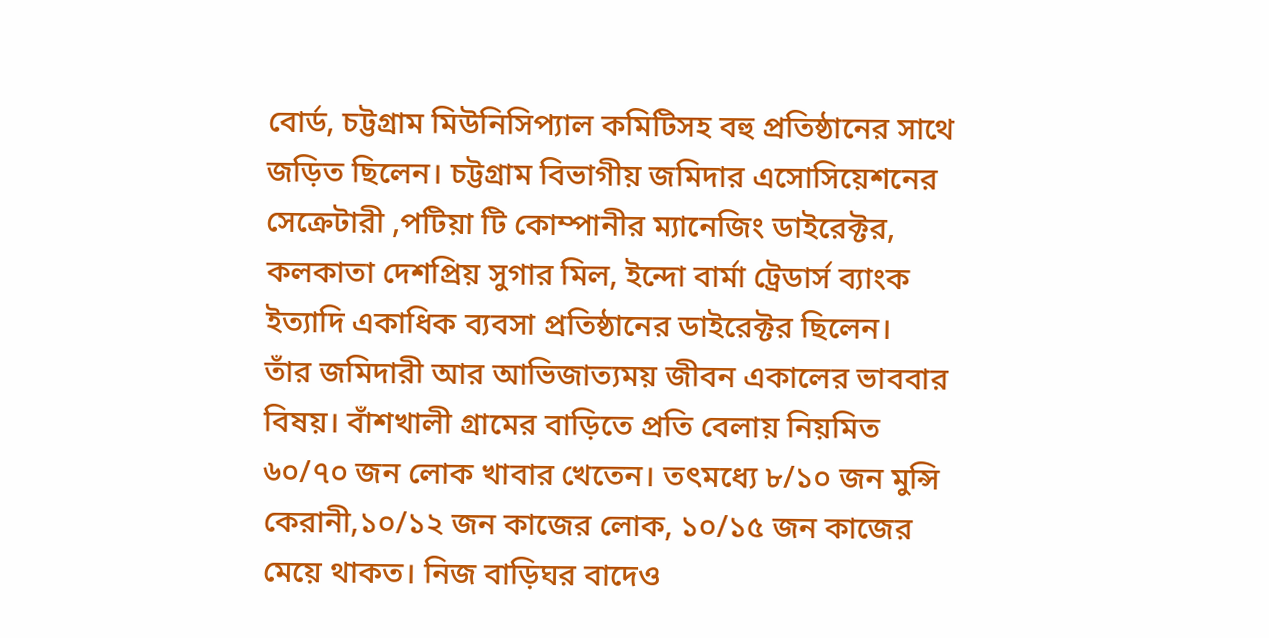বোর্ড, চট্টগ্রাম মিউনিসিপ্যাল কমিটিসহ বহু প্রতিষ্ঠানের সাথে জড়িত ছিলেন। চট্টগ্রাম বিভাগীয় জমিদার এসোসিয়েশনের সেক্রেটারী ,পটিয়া টি কোম্পানীর ম্যানেজিং ডাইরেক্টর, কলকাতা দেশপ্রিয় সুগার মিল, ইন্দো বার্মা ট্রেডার্স ব্যাংক ইত্যাদি একাধিক ব্যবসা প্রতিষ্ঠানের ডাইরেক্টর ছিলেন।
তাঁর জমিদারী আর আভিজাত্যময় জীবন একালের ভাববার বিষয়। বাঁশখালী গ্রামের বাড়িতে প্রতি বেলায় নিয়মিত ৬০/৭০ জন লোক খাবার খেতেন। তৎমধ্যে ৮/১০ জন মুন্সি কেরানী,১০/১২ জন কাজের লোক, ১০/১৫ জন কাজের মেয়ে থাকত। নিজ বাড়িঘর বাদেও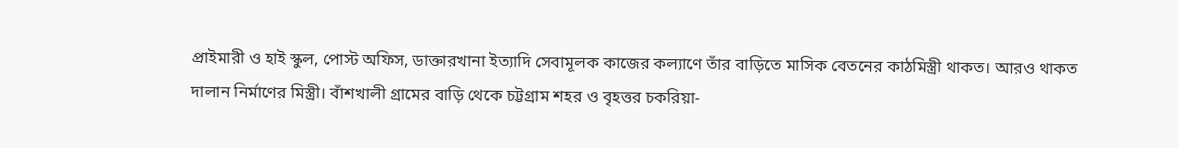প্রাইমারী ও হাই স্কুল, পোস্ট অফিস, ডাক্তারখানা ইত্যাদি সেবামূলক কাজের কল্যাণে তাঁর বাড়িতে মাসিক বেতনের কাঠমিস্ত্রী থাকত। আরও থাকত দালান নির্মাণের মিস্ত্রী। বাঁশখালী গ্রামের বাড়ি থেকে চট্টগ্রাম শহর ও বৃহত্তর চকরিয়া-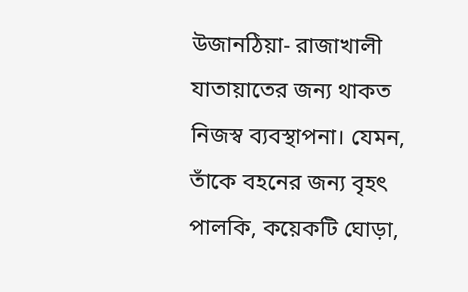উজানঠিয়া- রাজাখালী যাতায়াতের জন্য থাকত নিজস্ব ব্যবস্থাপনা। যেমন, তাঁকে বহনের জন্য বৃহৎ পালকি, কয়েকটি ঘোড়া,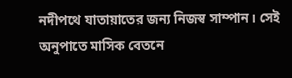নদীপথে যাতায়াতের জন্য নিজস্ব সাম্পান। সেই অনুপাতে মাসিক বেতনে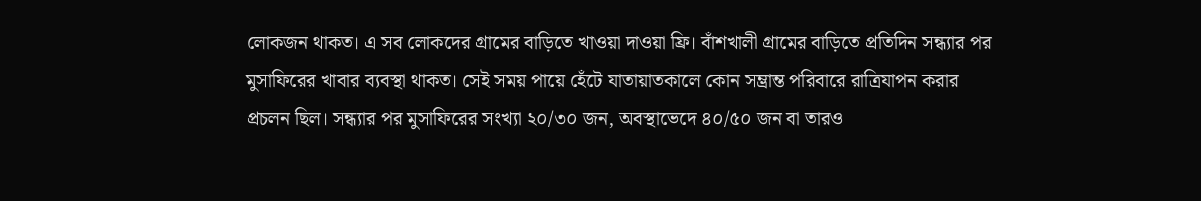লোকজন থাকত। এ সব লোকদের গ্রামের বাড়িতে খাওয়া দাওয়া ফ্রি। বাঁশখালী গ্রামের বাড়িতে প্রতিদিন সন্ধ্যার পর মুসাফিরের খাবার ব্যবস্থা থাকত। সেই সময় পায়ে হেঁটে যাতায়াতকালে কোন সম্ভ্রান্ত পরিবারে রাত্রিযাপন করার প্রচলন ছিল। সন্ধ্যার পর মুসাফিরের সংখ্যা ২০/৩০ জন, অবস্থাভেদে ৪০/৫০ জন বা তারও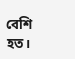বেশি হত।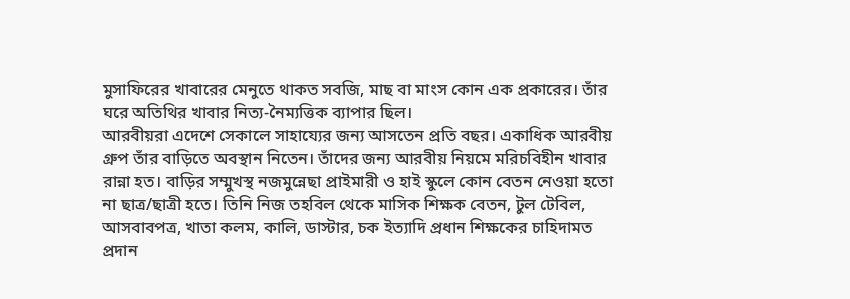মুসাফিরের খাবারের মেনুতে থাকত সবজি, মাছ বা মাংস কোন এক প্রকারের। তাঁর ঘরে অতিথির খাবার নিত্য-নৈম্যত্তিক ব্যাপার ছিল।
আরবীয়রা এদেশে সেকালে সাহায্যের জন্য আসতেন প্রতি বছর। একাধিক আরবীয় গ্রুপ তাঁর বাড়িতে অবস্থান নিতেন। তাঁদের জন্য আরবীয় নিয়মে মরিচবিহীন খাবার রান্না হত। বাড়ির সম্মুখস্থ নজমুন্নেছা প্রাইমারী ও হাই স্কুলে কোন বেতন নেওয়া হতো না ছাত্র/ছাত্রী হতে। তিনি নিজ তহবিল থেকে মাসিক শিক্ষক বেতন, টুল টেবিল, আসবাবপত্র, খাতা কলম, কালি, ডাস্টার, চক ইত্যাদি প্রধান শিক্ষকের চাহিদামত প্রদান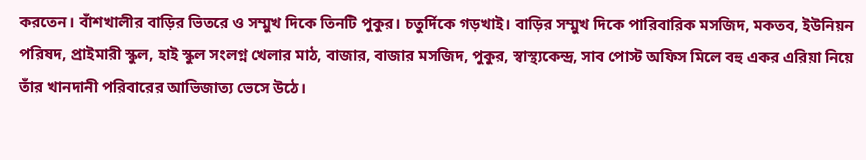করতেন। বাঁশখালীর বাড়ির ভিতরে ও সম্মুখ দিকে তিনটি পুকুর। চতুর্দিকে গড়খাই। বাড়ির সম্মুখ দিকে পারিবারিক মসজিদ, মকতব, ইউনিয়ন পরিষদ, প্রাইমারী স্কুল, হাই স্কুল সংলগ্ন খেলার মাঠ, বাজার, বাজার মসজিদ, পুকুর, স্বাস্থ্যকেন্দ্র, সাব পোস্ট অফিস মিলে বহু একর এরিয়া নিয়ে তাঁর খানদানী পরিবারের আভিজাত্য ভেসে উঠে।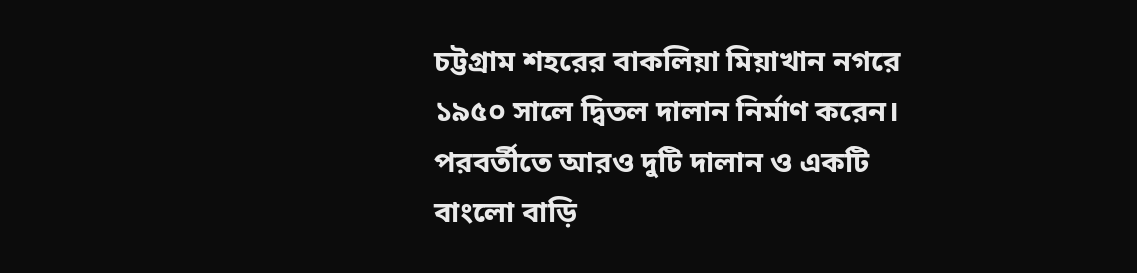চট্টগ্রাম শহরের বাকলিয়া মিয়াখান নগরে ১৯৫০ সালে দ্বিতল দালান নির্মাণ করেন। পরবর্তীতে আরও দুটি দালান ও একটি বাংলো বাড়ি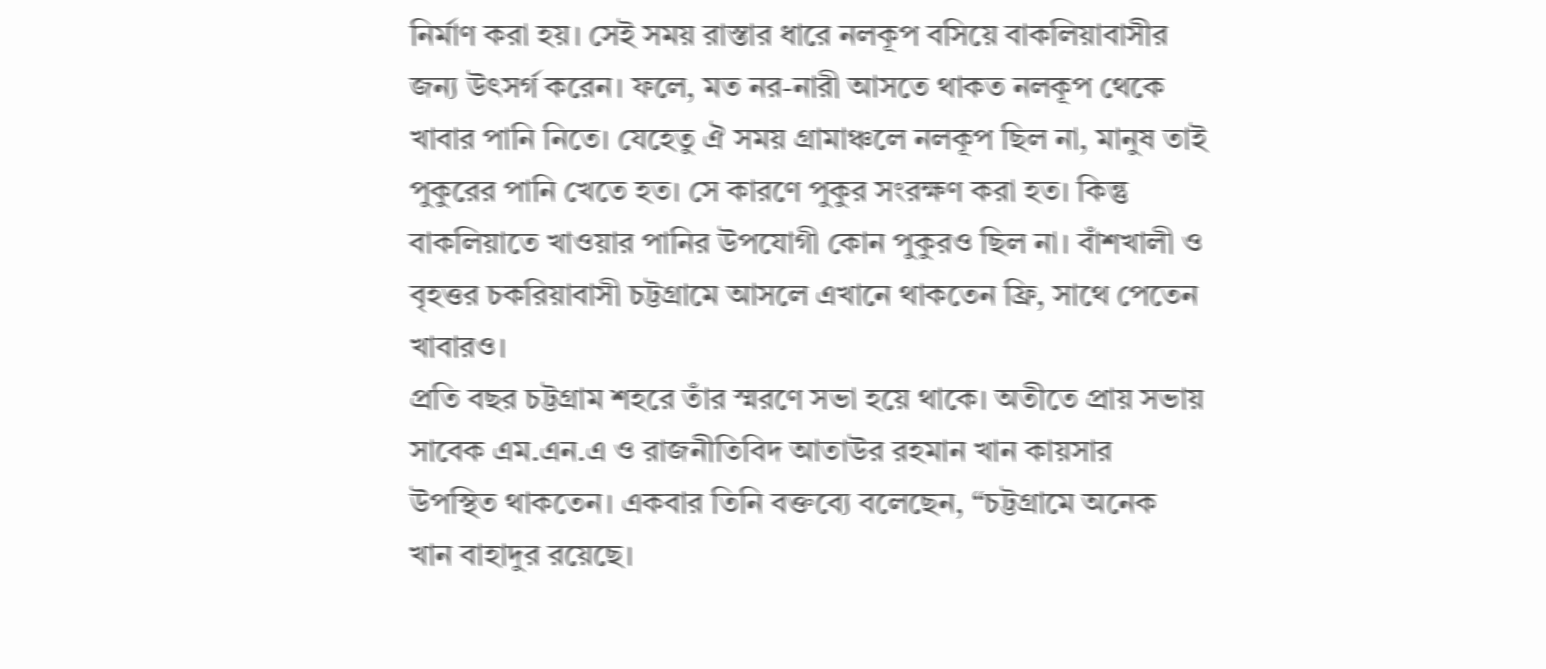নির্মাণ করা হয়। সেই সময় রাস্তার ধারে নলকূপ বসিয়ে বাকলিয়াবাসীর জন্য উৎসর্গ করেন। ফলে, মত নর-নারী আসতে থাকত নলকূপ থেকে খাবার পানি নিতে। যেহেতু ঐ সময় গ্রামাঞ্চলে নলকূপ ছিল না, মানুষ তাই পুকুরের পানি খেতে হত। সে কারণে পুকুর সংরক্ষণ করা হত। কিন্তু বাকলিয়াতে খাওয়ার পানির উপযোগী কোন পুকুরও ছিল না। বাঁশখালী ও বৃহত্তর চকরিয়াবাসী চট্টগ্রামে আসলে এখানে থাকতেন ফ্রি, সাথে পেতেন খাবারও।
প্রতি বছর চট্টগ্রাম শহরে তাঁর স্মরণে সভা হয়ে থাকে। অতীতে প্রায় সভায় সাবেক এম.এন.এ ও রাজনীতিবিদ আতাউর রহমান খান কায়সার উপস্থিত থাকতেন। একবার তিনি বক্তব্যে বলেছেন, “চট্টগ্রামে অনেক খান বাহাদুর রয়েছে।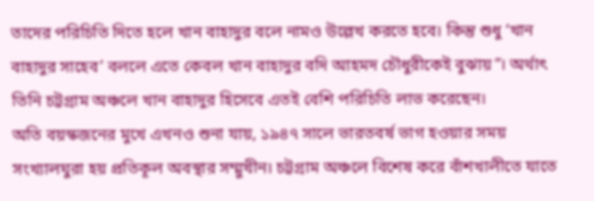তাদের পরিচিতি দিতে হলে খান বাহাদুর বলে নামও উল্লেখ করতে হবে। কিন্তু শুধু ‘খান বাহাদুর সাহেব’ বললে এতে কেবল খান বাহাদুর বদি আহমদ চৌধুরীকেই বুঝায়”। অর্থাৎ তিনি চট্টগ্রাম অঞ্চলে খান বাহাদুর হিসেবে এতই বেশি পরিচিতি লাভ করেছেন।
অতি বয়স্কজনের মুখে এখনও শুনা যায়, ১৯৪৭ সালে ভারতবর্ষ ভাগ হওয়ার সময় সংখ্যালঘুরা হয় প্রতিকূল অবস্থার সম্মুখীন। চট্টগ্রাম অঞ্চলে বিশেষ করে বাঁশখালীতে যাতে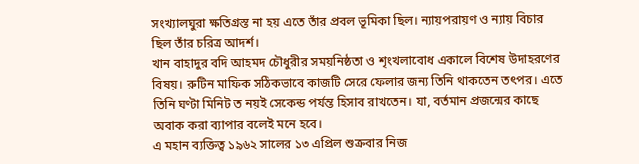সংখ্যালঘুরা ক্ষতিগ্রস্ত না হয় এতে তাঁর প্রবল ভূমিকা ছিল। ন্যায়পরায়ণ ও ন্যায় বিচার ছিল তাঁর চরিত্র আদর্শ।
খান বাহাদুর বদি আহমদ চৌধুরীর সময়নিষ্ঠতা ও শৃংখলাবোধ একালে বিশেষ উদাহরণের বিষয়। রুটিন মাফিক সঠিকভাবে কাজটি সেরে ফেলার জন্য তিনি থাকতেন তৎপর। এতে তিনি ঘণ্টা মিনিট ত নয়ই সেকেন্ড পর্যন্ত হিসাব রাখতেন। যা, বর্তমান প্রজন্মের কাছে অবাক করা ব্যাপার বলেই মনে হবে।
এ মহান ব্যক্তিত্ব ১৯৬২ সালের ১৩ এপ্রিল শুক্রবার নিজ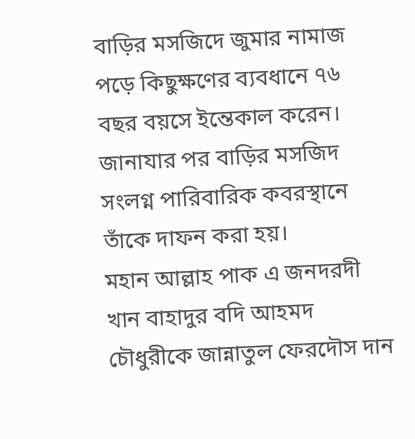বাড়ির মসজিদে জুমার নামাজ পড়ে কিছুক্ষণের ব্যবধানে ৭৬ বছর বয়সে ইন্তেকাল করেন। জানাযার পর বাড়ির মসজিদ সংলগ্ন পারিবারিক কবরস্থানে তাঁকে দাফন করা হয়।
মহান আল্লাহ পাক এ জনদরদী খান বাহাদুর বদি আহমদ চৌধুরীকে জান্নাতুল ফেরদৌস দান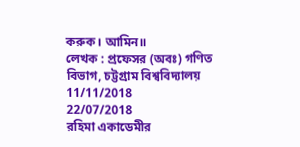করুক। আমিন॥
লেখক : প্রফেসর (অবঃ) গণিত বিভাগ, চট্টগ্রাম বিশ্ববিদ্যালয়
11/11/2018
22/07/2018
রহিমা একাডেমীর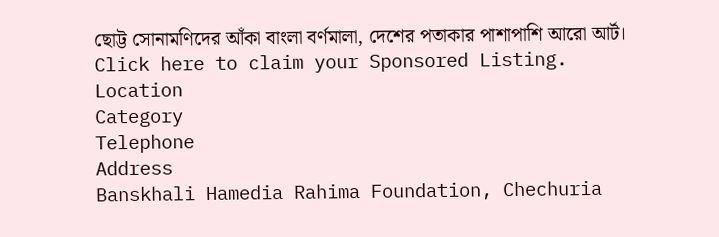ছোট্ট সোনামণিদের আঁকা বাংলা বর্ণমালা, দেশের পতাকার পাশাপাশি আরো আর্ট।
Click here to claim your Sponsored Listing.
Location
Category
Telephone
Address
Banskhali Hamedia Rahima Foundation, Chechuria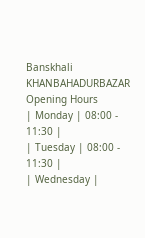Banskhali
KHANBAHADURBAZAR
Opening Hours
| Monday | 08:00 - 11:30 |
| Tuesday | 08:00 - 11:30 |
| Wednesday |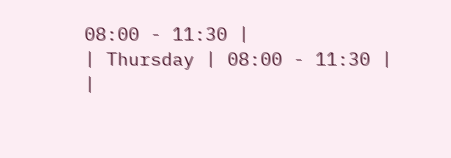08:00 - 11:30 |
| Thursday | 08:00 - 11:30 |
|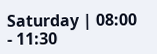Saturday | 08:00 - 11:30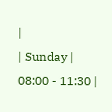|
| Sunday | 08:00 - 11:30 |